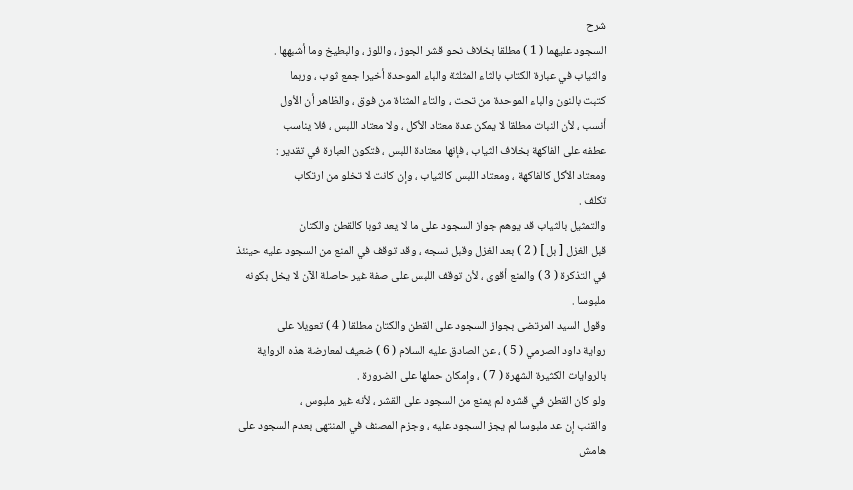شرح
السجود عليهما ( 1 ) مطلقا بخلاف نحو قشر الجوز ، واللوز ، والبطيخ وما أشبهها .
والثياب في عبارة الكتاب بالثاء المثلثة والباء الموحدة أخيرا جمع ثوب ، وربما
كتبت بالنون والباء الموحدة من تحت ، والتاء المثناة من فوق ، والظاهر أن الأول
أنسب ، لأن النبات مطلقا لا يمكن عدة معتاد الأكل ، ولا معتاد اللبس ، فلا يناسب
عطفه على الفاكهة بخلاف الثياب ، فإنها معتادة اللبس ، فتكون العبارة في تقدير :
ومعتاد الأكل كالفاكهة ، ومعتاد اللبس كالثياب ، وإن كانت لا تخلو من ارتكاب
تكلف .
والتمثيل بالثياب قد يوهم جواز السجود على ما لا يعد ثوبا كالقطن والكتان
قبل الغزل [ بل ] ( 2 ) بعد الغزل وقبل نسجه ، وقد توقف في المنع من السجود عليه حينئذ
في التذكرة ( 3 ) والمنع أقوى ، لأن توقف اللبس على صفة غير حاصلة الآن لا يخل بكونه
ملبوسا .
وقول السيد المرتضى بجواز السجود على القطن والكتان مطلقا ( 4 ) تعويلا على
رواية داود الصرمي ( 5 ) ، عن الصادق عليه السلام ( 6 ) ضعيف لمعارضة هذه الرواية
بالروايات الكثيرة الشهرة ( 7 ) ، وإمكان حملها على الضرورة .
ولو كان القطن في قشره لم يمنع من السجود على القشر ، لأنه غير ملبوس ،
والقنب إن عد ملبوسا لم يجز السجود عليه ، وجزم المصنف في المنتهى بعدم السجود على
هامش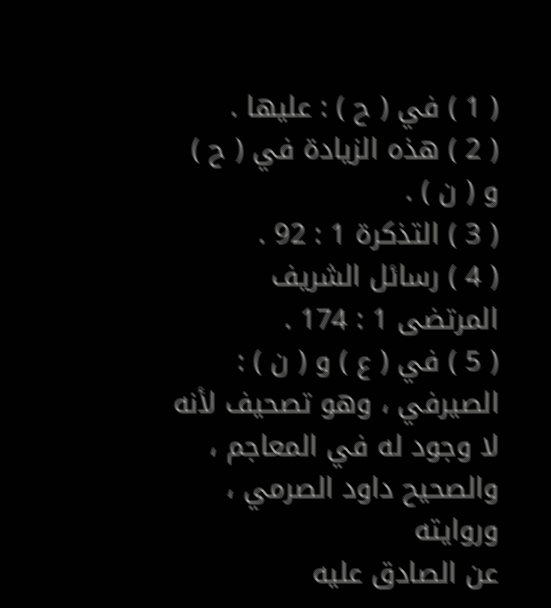( 1 ) في ( ح ) : عليها .
( 2 ) هذه الزيادة في ( ح ) و ( ن ) .
( 3 ) التذكرة 1 : 92 .
( 4 ) رسائل الشريف المرتضى 1 : 174 .
( 5 ) في ( ع ) و ( ن ) : الصيرفي ، وهو تصحيف لأنه لا وجود له في المعاجم ، والصحيح داود الصرمي ، وروايته
عن الصادق عليه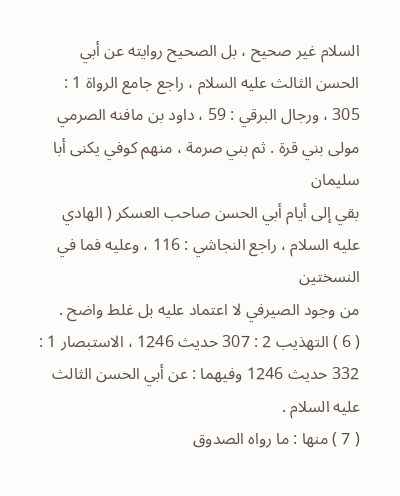السلام غير صحيح ، بل الصحيح روايته عن أبي الحسن الثالث عليه السلام ، راجع جامع الرواة 1 :
305 ، ورجال البرقي : 59 ، داود بن مافنه الصرمي مولى بني قرة . ثم بني صرمة ، منهم كوفي يكنى أبا سليمان
بقي إلى أيام أبي الحسن صاحب العسكر ( الهادي عليه السلام ، راجع النجاشي : 116 ، وعليه فما في النسختين
من وجود الصيرفي لا اعتماد عليه بل غلط واضح .
( 6 ) التهذيب 2 : 307 حديث 1246 ، الاستبصار 1 : 332 حديث 1246 وفيهما : عن أبي الحسن الثالث عليه السلام .
( 7 ) منها : ما رواه الصدوق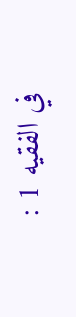في الفقيه 1 :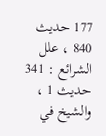177 حديث 840 ، علل الشرائع : 341 حديث 1 ، والشيخ في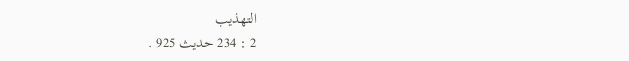التهذيب
2 : 234 حديث 925 .